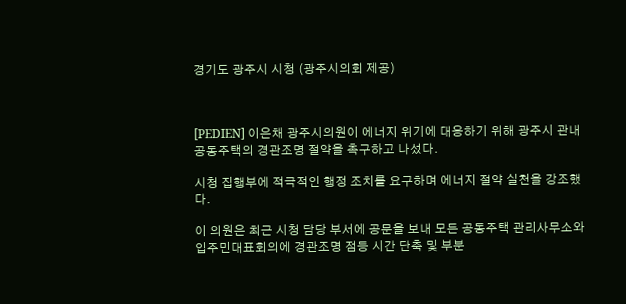경기도 광주시 시청 (광주시의회 제공)



[PEDIEN] 이은채 광주시의원이 에너지 위기에 대응하기 위해 광주시 관내 공동주택의 경관조명 절약을 촉구하고 나섰다.

시청 집행부에 적극적인 행정 조치를 요구하며 에너지 절약 실천을 강조했다.

이 의원은 최근 시청 담당 부서에 공문을 보내 모든 공동주택 관리사무소와 입주민대표회의에 경관조명 점등 시간 단축 및 부분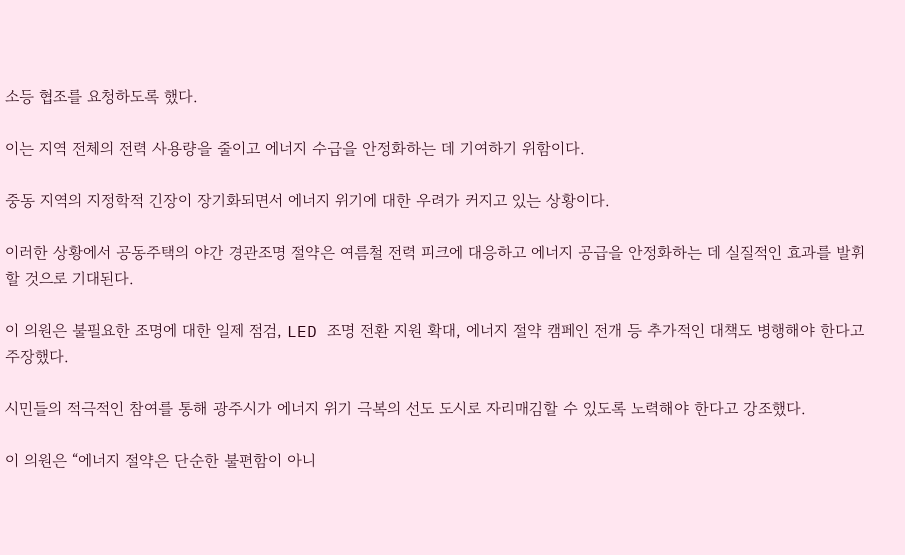소등 협조를 요청하도록 했다.

이는 지역 전체의 전력 사용량을 줄이고 에너지 수급을 안정화하는 데 기여하기 위함이다.

중동 지역의 지정학적 긴장이 장기화되면서 에너지 위기에 대한 우려가 커지고 있는 상황이다.

이러한 상황에서 공동주택의 야간 경관조명 절약은 여름철 전력 피크에 대응하고 에너지 공급을 안정화하는 데 실질적인 효과를 발휘할 것으로 기대된다.

이 의원은 불필요한 조명에 대한 일제 점검, LED 조명 전환 지원 확대, 에너지 절약 캠페인 전개 등 추가적인 대책도 병행해야 한다고 주장했다.

시민들의 적극적인 참여를 통해 광주시가 에너지 위기 극복의 선도 도시로 자리매김할 수 있도록 노력해야 한다고 강조했다.

이 의원은 “에너지 절약은 단순한 불편함이 아니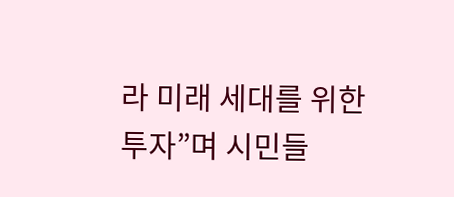라 미래 세대를 위한 투자”며 시민들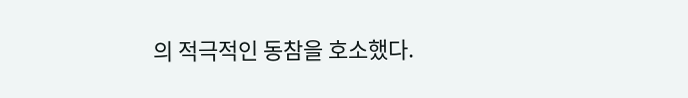의 적극적인 동참을 호소했다.